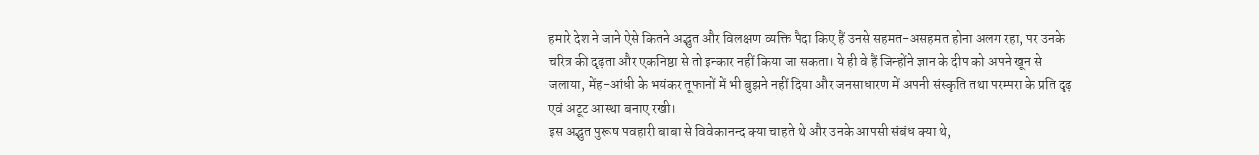हमारे देश ने जाने ऐसे कितने अद्भुत और विलक्षण व्यक्ति पैदा किए हैं उनसे सहमत-असहमत होना अलग रहा, पर उनके चरित्र की दृढ़ता और एकनिष्ठा से तो इन्कार नहीं किया जा सकता। ये ही वे हैं जिन्होंने ज्ञान के दीप को अपने खून से जलाया, मेंह-आंधी के भयंकर तूफानों में भी बुझने नहीं दिया और जनसाधारण में अपनी संस्कृति तथा परम्परा के प्रति दृढ़ एवं अटूट आस्था बनाए रखी।
इस अद्भुत पुरूष पवहारी बाबा से विवेकानन्द क्या चाहते थे और उनके आपसी संबंध क्या थे,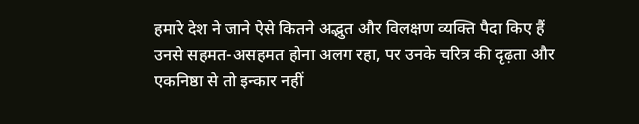हमारे देश ने जाने ऐसे कितने अद्भुत और विलक्षण व्यक्ति पैदा किए हैं उनसे सहमत-असहमत होना अलग रहा, पर उनके चरित्र की दृढ़ता और एकनिष्ठा से तो इन्कार नहीं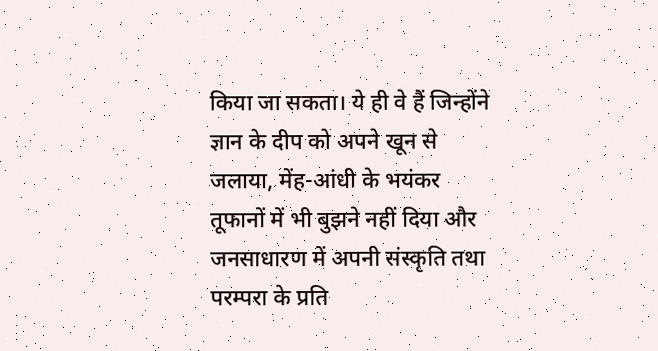किया जा सकता। ये ही वे हैं जिन्होंने ज्ञान के दीप को अपने खून से जलाया, मेंह-आंधी के भयंकर तूफानों में भी बुझने नहीं दिया और जनसाधारण में अपनी संस्कृति तथा परम्परा के प्रति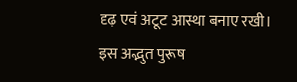दृढ़ एवं अटूट आस्था बनाए रखी।
इस अद्भुत पुरूष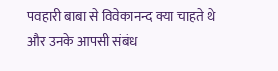पवहारी बाबा से विवेकानन्द क्या चाहते थे और उनके आपसी संबंध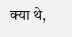क्या थे,